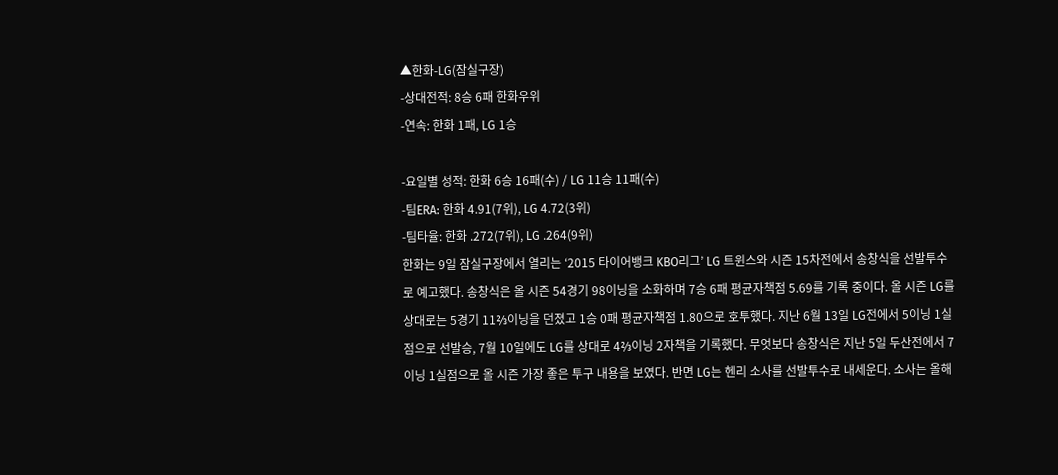▲한화-LG(잠실구장)
-상대전적: 8승 6패 한화우위
-연속: 한화 1패, LG 1승

-요일별 성적: 한화 6승 16패(수) / LG 11승 11패(수)
-팀ERA: 한화 4.91(7위), LG 4.72(3위)
-팀타율: 한화 .272(7위), LG .264(9위)
한화는 9일 잠실구장에서 열리는 ‘2015 타이어뱅크 KBO리그’ LG 트윈스와 시즌 15차전에서 송창식을 선발투수로 예고했다. 송창식은 올 시즌 54경기 98이닝을 소화하며 7승 6패 평균자책점 5.69를 기록 중이다. 올 시즌 LG를 상대로는 5경기 11⅔이닝을 던졌고 1승 0패 평균자책점 1.80으로 호투했다. 지난 6월 13일 LG전에서 5이닝 1실점으로 선발승, 7월 10일에도 LG를 상대로 4⅔이닝 2자책을 기록했다. 무엇보다 송창식은 지난 5일 두산전에서 7이닝 1실점으로 올 시즌 가장 좋은 투구 내용을 보였다. 반면 LG는 헨리 소사를 선발투수로 내세운다. 소사는 올해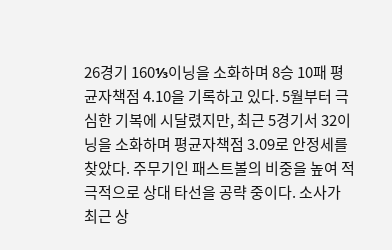26경기 160⅓이닝을 소화하며 8승 10패 평균자책점 4.10을 기록하고 있다. 5월부터 극심한 기복에 시달렸지만, 최근 5경기서 32이닝을 소화하며 평균자책점 3.09로 안정세를 찾았다. 주무기인 패스트볼의 비중을 높여 적극적으로 상대 타선을 공략 중이다. 소사가 최근 상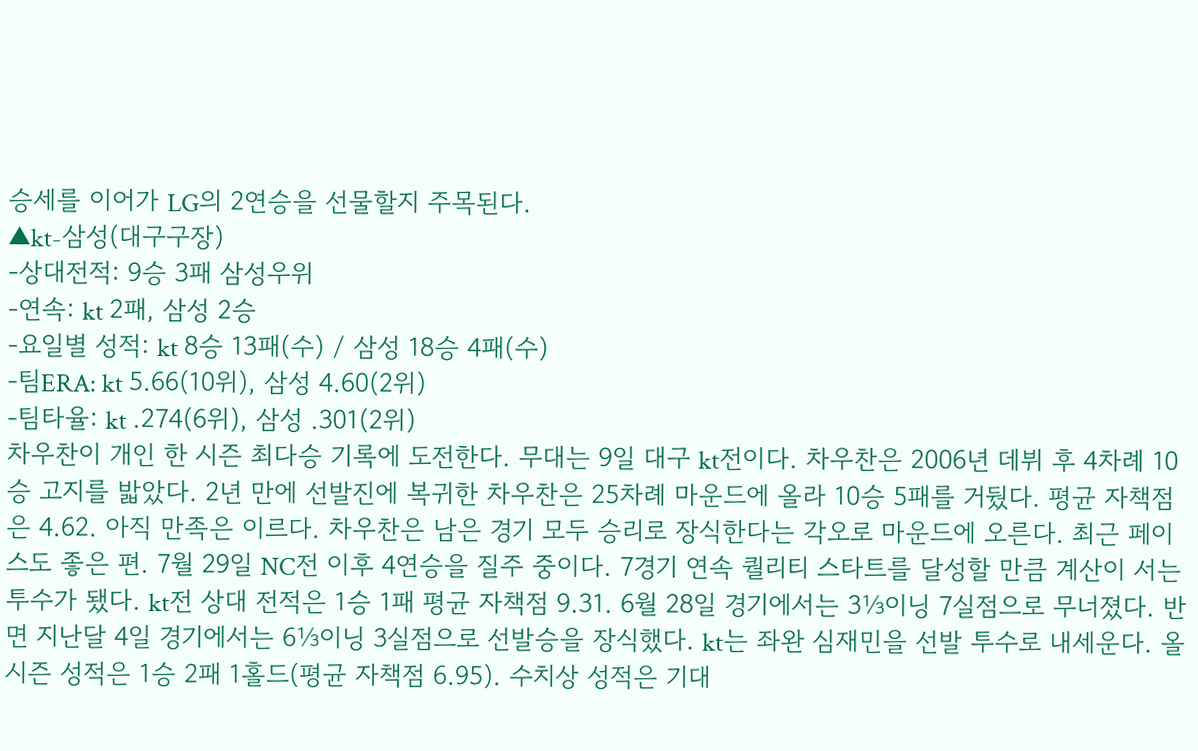승세를 이어가 LG의 2연승을 선물할지 주목된다.
▲kt-삼성(대구구장)
-상대전적: 9승 3패 삼성우위
-연속: kt 2패, 삼성 2승
-요일별 성적: kt 8승 13패(수) / 삼성 18승 4패(수)
-팀ERA: kt 5.66(10위), 삼성 4.60(2위)
-팀타율: kt .274(6위), 삼성 .301(2위)
차우찬이 개인 한 시즌 최다승 기록에 도전한다. 무대는 9일 대구 kt전이다. 차우찬은 2006년 데뷔 후 4차례 10승 고지를 밟았다. 2년 만에 선발진에 복귀한 차우찬은 25차례 마운드에 올라 10승 5패를 거뒀다. 평균 자책점은 4.62. 아직 만족은 이르다. 차우찬은 남은 경기 모두 승리로 장식한다는 각오로 마운드에 오른다. 최근 페이스도 좋은 편. 7월 29일 NC전 이후 4연승을 질주 중이다. 7경기 연속 퀄리티 스타트를 달성할 만큼 계산이 서는 투수가 됐다. kt전 상대 전적은 1승 1패 평균 자책점 9.31. 6월 28일 경기에서는 3⅓이닝 7실점으로 무너졌다. 반면 지난달 4일 경기에서는 6⅓이닝 3실점으로 선발승을 장식했다. kt는 좌완 심재민을 선발 투수로 내세운다. 올 시즌 성적은 1승 2패 1홀드(평균 자책점 6.95). 수치상 성적은 기대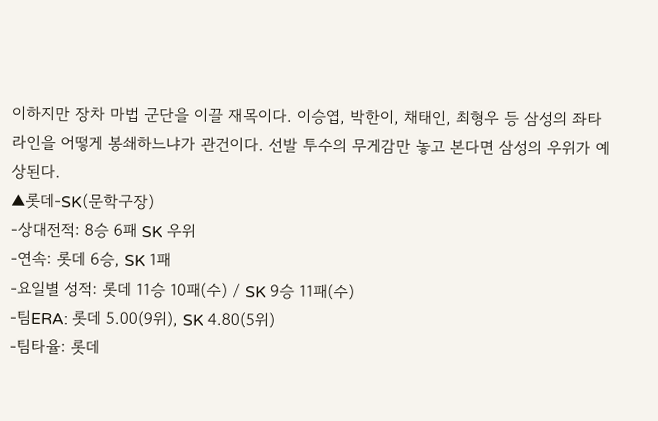이하지만 장차 마법 군단을 이끌 재목이다. 이승엽, 박한이, 채태인, 최형우 등 삼성의 좌타 라인을 어떻게 봉쇄하느냐가 관건이다. 선발 투수의 무게감만 놓고 본다면 삼성의 우위가 예상된다.
▲롯데-SK(문학구장)
-상대전적: 8승 6패 SK 우위
-연속: 롯데 6승, SK 1패
-요일별 성적: 롯데 11승 10패(수) / SK 9승 11패(수)
-팀ERA: 롯데 5.00(9위), SK 4.80(5위)
-팀타율: 롯데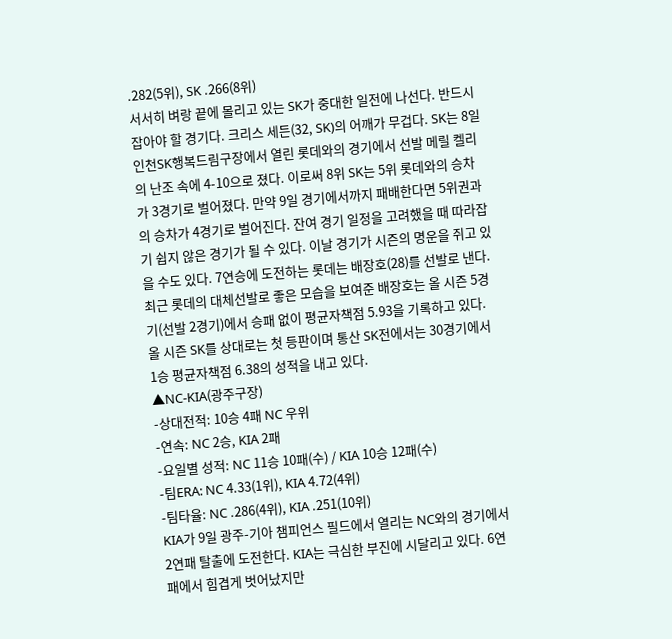.282(5위), SK .266(8위)
서서히 벼랑 끝에 몰리고 있는 SK가 중대한 일전에 나선다. 반드시 잡아야 할 경기다. 크리스 세든(32, SK)의 어깨가 무겁다. SK는 8일 인천SK행복드림구장에서 열린 롯데와의 경기에서 선발 메릴 켈리의 난조 속에 4-10으로 졌다. 이로써 8위 SK는 5위 롯데와의 승차가 3경기로 벌어졌다. 만약 9일 경기에서까지 패배한다면 5위권과의 승차가 4경기로 벌어진다. 잔여 경기 일정을 고려했을 때 따라잡기 쉽지 않은 경기가 될 수 있다. 이날 경기가 시즌의 명운을 쥐고 있을 수도 있다. 7연승에 도전하는 롯데는 배장호(28)를 선발로 낸다. 최근 롯데의 대체선발로 좋은 모습을 보여준 배장호는 올 시즌 5경기(선발 2경기)에서 승패 없이 평균자책점 5.93을 기록하고 있다. 올 시즌 SK를 상대로는 첫 등판이며 통산 SK전에서는 30경기에서 1승 평균자책점 6.38의 성적을 내고 있다.
▲NC-KIA(광주구장)
-상대전적: 10승 4패 NC 우위
-연속: NC 2승, KIA 2패
-요일별 성적: NC 11승 10패(수) / KIA 10승 12패(수)
-팀ERA: NC 4.33(1위), KIA 4.72(4위)
-팀타율: NC .286(4위), KIA .251(10위)
KIA가 9일 광주-기아 챔피언스 필드에서 열리는 NC와의 경기에서 2연패 탈출에 도전한다. KIA는 극심한 부진에 시달리고 있다. 6연패에서 힘겹게 벗어났지만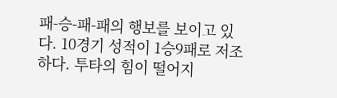패-승-패-패의 행보를 보이고 있다. 10경기 성적이 1승9패로 저조하다. 투타의 힘이 떨어지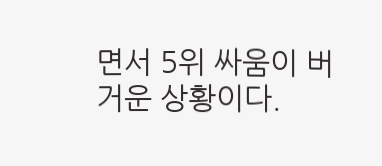면서 5위 싸움이 버거운 상황이다.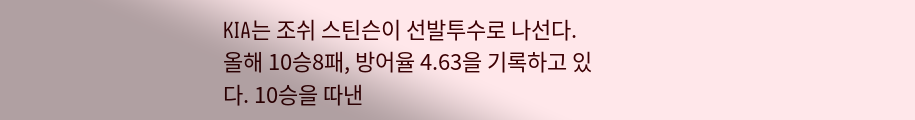KIA는 조쉬 스틴슨이 선발투수로 나선다. 올해 10승8패, 방어율 4.63을 기록하고 있다. 10승을 따낸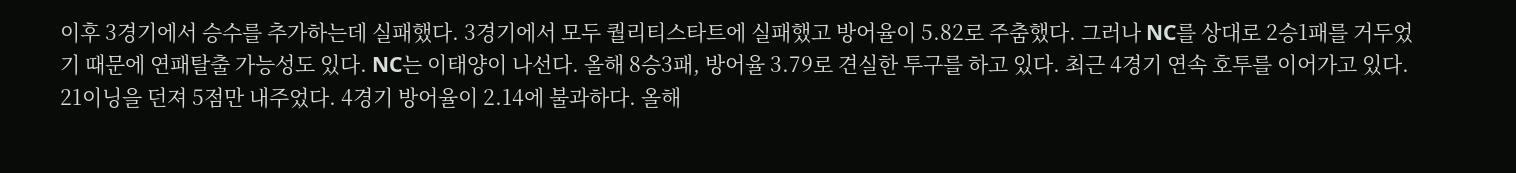이후 3경기에서 승수를 추가하는데 실패했다. 3경기에서 모두 퀄리티스타트에 실패했고 방어율이 5.82로 주춤했다. 그러나 NC를 상대로 2승1패를 거두었기 때문에 연패탈출 가능성도 있다. NC는 이태양이 나선다. 올해 8승3패, 방어율 3.79로 견실한 투구를 하고 있다. 최근 4경기 연속 호투를 이어가고 있다. 21이닝을 던져 5점만 내주었다. 4경기 방어율이 2.14에 불과하다. 올해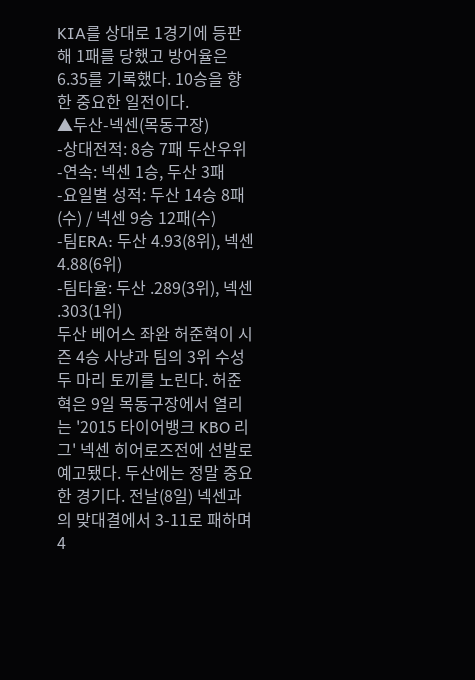KIA를 상대로 1경기에 등판해 1패를 당했고 방어율은 6.35를 기록했다. 10승을 향한 중요한 일전이다.
▲두산-넥센(목동구장)
-상대전적: 8승 7패 두산우위
-연속: 넥센 1승, 두산 3패
-요일별 성적: 두산 14승 8패(수) / 넥센 9승 12패(수)
-팀ERA: 두산 4.93(8위), 넥센 4.88(6위)
-팀타율: 두산 .289(3위), 넥센 .303(1위)
두산 베어스 좌완 허준혁이 시즌 4승 사냥과 팀의 3위 수성 두 마리 토끼를 노린다. 허준혁은 9일 목동구장에서 열리는 '2015 타이어뱅크 KBO 리그' 넥센 히어로즈전에 선발로 예고됐다. 두산에는 정말 중요한 경기다. 전날(8일) 넥센과의 맞대결에서 3-11로 패하며 4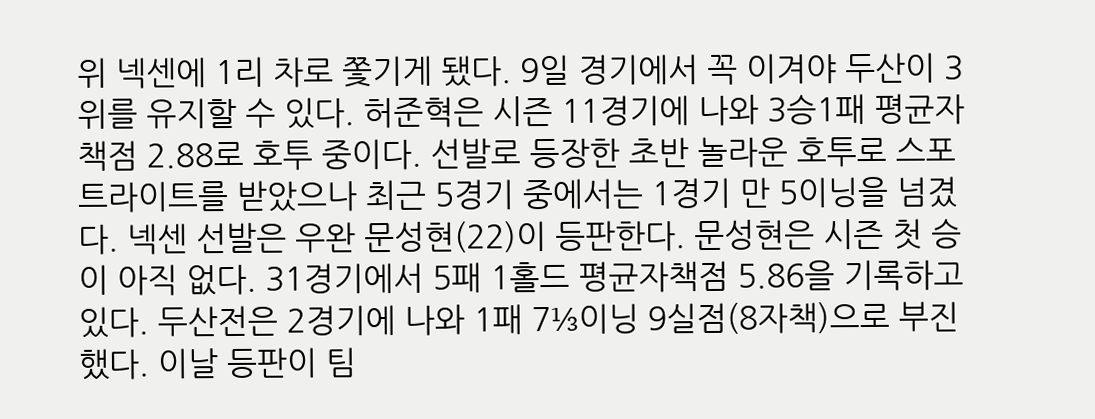위 넥센에 1리 차로 쫓기게 됐다. 9일 경기에서 꼭 이겨야 두산이 3위를 유지할 수 있다. 허준혁은 시즌 11경기에 나와 3승1패 평균자책점 2.88로 호투 중이다. 선발로 등장한 초반 놀라운 호투로 스포트라이트를 받았으나 최근 5경기 중에서는 1경기 만 5이닝을 넘겼다. 넥센 선발은 우완 문성현(22)이 등판한다. 문성현은 시즌 첫 승이 아직 없다. 31경기에서 5패 1홀드 평균자책점 5.86을 기록하고 있다. 두산전은 2경기에 나와 1패 7⅓이닝 9실점(8자책)으로 부진했다. 이날 등판이 팀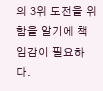의 3위 도전을 위함을 알기에 책임감이 필요하다.